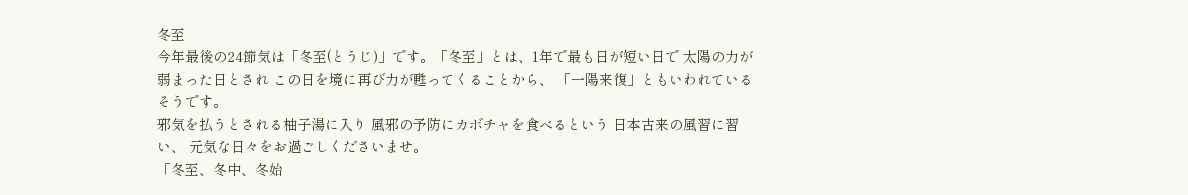冬至
今年最後の24節気は「冬至(とうじ)」です。「冬至」とは、1年で最も日が短い日で 太陽の力が弱まった日とされ この日を境に再び力が甦ってくることから、 「一陽来復」ともいわれているそうです。
邪気を払うとされる柚子湯に入り 風邪の予防にカボチャを食べるという 日本古来の風習に習い、 元気な日々をお過ごしくださいませ。
「冬至、冬中、冬始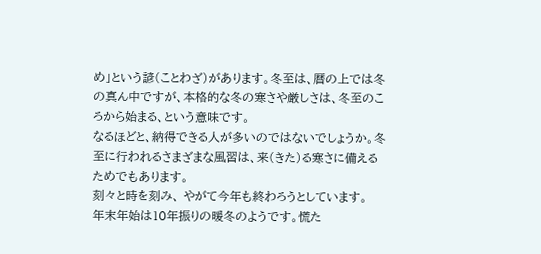め」という諺(ことわざ)があります。冬至は、暦の上では冬の真ん中ですが、本格的な冬の寒さや厳しさは、冬至のころから始まる、という意味です。
なるほどと、納得できる人が多いのではないでしょうか。冬至に行われるさまざまな風習は、来(きた)る寒さに備えるためでもあります。
刻々と時を刻み、 やがて今年も終わろうとしています。
年末年始は10年振りの暖冬のようです。慌た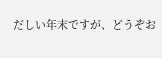だしい年末ですが、どうぞお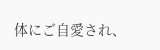体にご自愛され、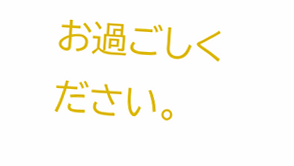お過ごしください。